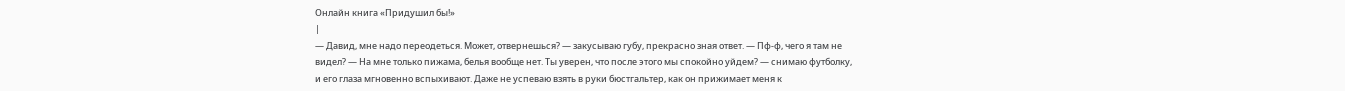Онлайн книга «Придушил бы!»
|
— Давид, мне надо переодеться. Может, отвернешься? — закусываю губу, прекрасно зная ответ. — Пф-ф, чего я там не видел? — На мне только пижама, белья вообще нет. Ты уверен, что после этого мы спокойно уйдем? — снимаю футболку, и его глаза мгновенно вспыхивают. Даже не успеваю взять в руки бюстгальтер, как он прижимает меня к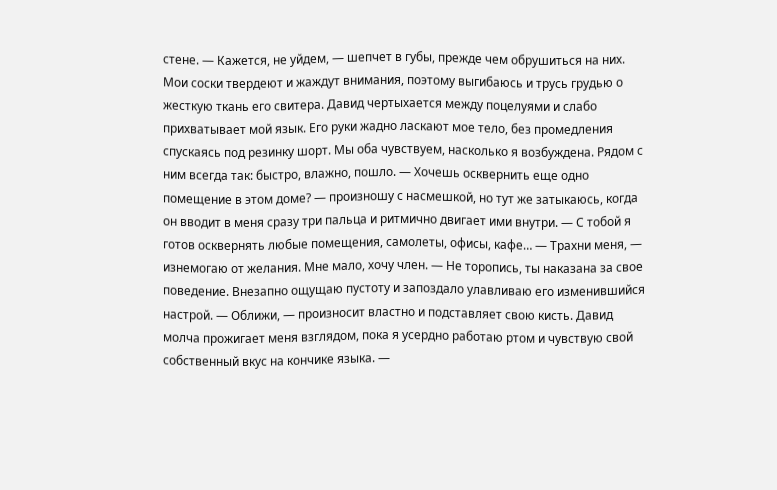стене. — Кажется, не уйдем, — шепчет в губы, прежде чем обрушиться на них. Мои соски твердеют и жаждут внимания, поэтому выгибаюсь и трусь грудью о жесткую ткань его свитера. Давид чертыхается между поцелуями и слабо прихватывает мой язык. Его руки жадно ласкают мое тело, без промедления спускаясь под резинку шорт. Мы оба чувствуем, насколько я возбуждена. Рядом с ним всегда так: быстро, влажно, пошло. — Хочешь осквернить еще одно помещение в этом доме? — произношу с насмешкой, но тут же затыкаюсь, когда он вводит в меня сразу три пальца и ритмично двигает ими внутри. — С тобой я готов осквернять любые помещения, самолеты, офисы, кафе… — Трахни меня, — изнемогаю от желания. Мне мало, хочу член. — Не торопись, ты наказана за свое поведение. Внезапно ощущаю пустоту и запоздало улавливаю его изменившийся настрой. — Оближи, — произносит властно и подставляет свою кисть. Давид молча прожигает меня взглядом, пока я усердно работаю ртом и чувствую свой собственный вкус на кончике языка. —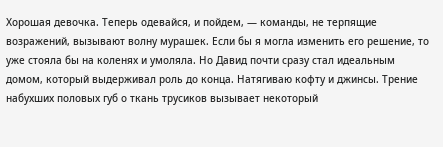Хорошая девочка. Теперь одевайся, и пойдем, — команды, не терпящие возражений, вызывают волну мурашек. Если бы я могла изменить его решение, то уже стояла бы на коленях и умоляла. Но Давид почти сразу стал идеальным домом, который выдерживал роль до конца. Натягиваю кофту и джинсы. Трение набухших половых губ о ткань трусиков вызывает некоторый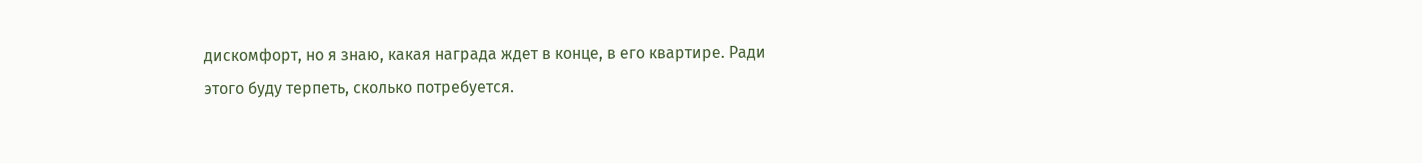дискомфорт, но я знаю, какая награда ждет в конце, в его квартире. Ради этого буду терпеть, сколько потребуется.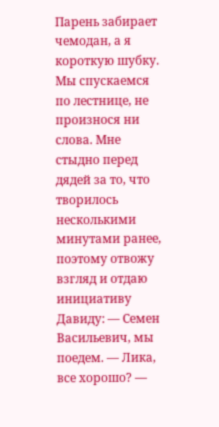Парень забирает чемодан, а я короткую шубку. Мы спускаемся по лестнице, не произнося ни слова. Мне стыдно перед дядей за то, что творилось несколькими минутами ранее, поэтому отвожу взгляд и отдаю инициативу Давиду: — Семен Васильевич, мы поедем. — Лика, все хорошо? —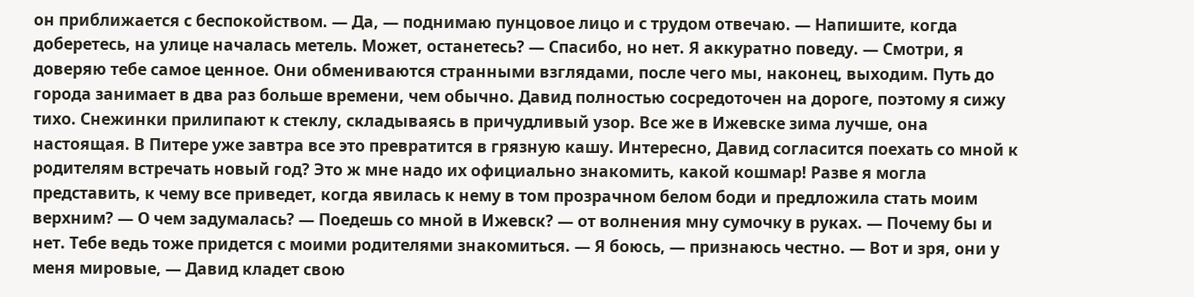он приближается с беспокойством. — Да, — поднимаю пунцовое лицо и с трудом отвечаю. — Напишите, когда доберетесь, на улице началась метель. Может, останетесь? — Спасибо, но нет. Я аккуратно поведу. — Смотри, я доверяю тебе самое ценное. Они обмениваются странными взглядами, после чего мы, наконец, выходим. Путь до города занимает в два раз больше времени, чем обычно. Давид полностью сосредоточен на дороге, поэтому я сижу тихо. Снежинки прилипают к стеклу, складываясь в причудливый узор. Все же в Ижевске зима лучше, она настоящая. В Питере уже завтра все это превратится в грязную кашу. Интересно, Давид согласится поехать со мной к родителям встречать новый год? Это ж мне надо их официально знакомить, какой кошмар! Разве я могла представить, к чему все приведет, когда явилась к нему в том прозрачном белом боди и предложила стать моим верхним? — О чем задумалась? — Поедешь со мной в Ижевск? — от волнения мну сумочку в руках. — Почему бы и нет. Тебе ведь тоже придется с моими родителями знакомиться. — Я боюсь, — признаюсь честно. — Вот и зря, они у меня мировые, — Давид кладет свою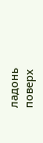ладонь поверх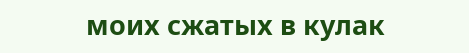моих сжатых в кулак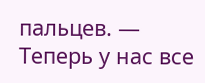пальцев. — Теперь у нас все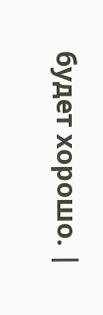будет хорошо. |